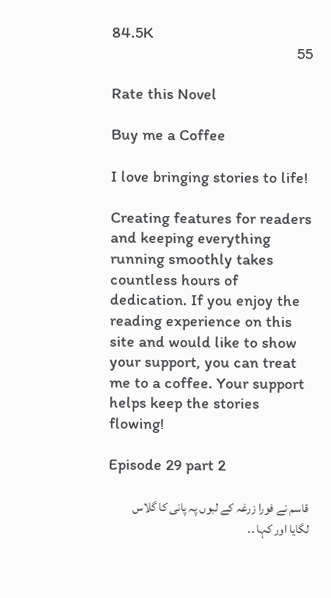84.5K
55

Rate this Novel

Buy me a Coffee

I love bringing stories to life!

Creating features for readers and keeping everything running smoothly takes countless hours of dedication. If you enjoy the reading experience on this site and would like to show your support, you can treat me to a coffee. Your support helps keep the stories flowing!

Episode 29 part 2

قاسم نے فورا زرغہ کے لبوں پہ پانی کا گلاس لگایا اور کہا ۔۔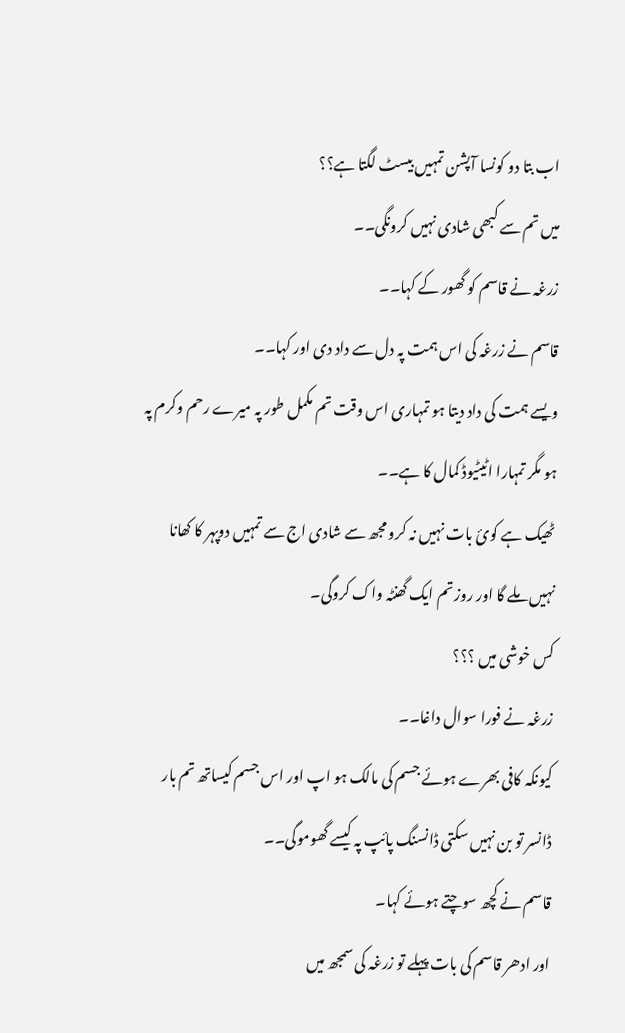اب بتا دو کونسا آپشن تمہیں بیسٹ لگتا ہے؟؟
میں تم سے کبھی شادی نہیں کرونگی۔۔
زرغہ نے قاسم کو گھور کے کہا۔۔
قاسم نے زرغہ کی اس ہمت پہ دل سے داد دی اور کہا۔۔
ویسے ہمت کی داد دیتا ہو تمہاری اس وقت تم مکمل طور پہ میرے رحم وکرم پہ ہو مگر تمہارا اٹیٹیوڈ کمال کا ہے۔۔
ٹھیک ہے کوئ بات نہیں نہ کرو مجھ سے شادی اج سے تمہیں دوپہر کا کھانا نہیں ملے گا اور روز تم ایک گھنٹہ واک کروگی۔
کس خوشی میں ؟؟؟
زرغہ نے فورا سوال داغا۔۔
کیونکہ کافی بھرے ہوئے جسم کی مالک ہو اپ اور اس جسم کیساتھ تم بار ڈانسر تو بن نہیں سکتی ڈانسنگ پائپ پہ کیسے گھوموگی۔۔
قاسم نے کچھ سوچتے ہوئے کہا۔
اور ادھر قاسم کی بات پہلے تو زرغہ کی سمجھ میں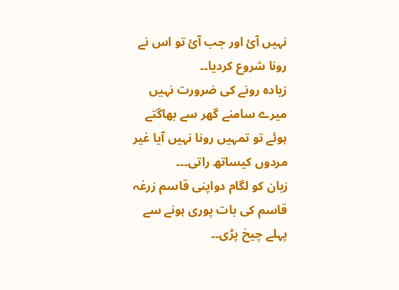نہیں آئ اور جب آئ تو اس نے رونا شروع کردیا۔۔
زیادہ رونے کی ضرورت نہیں میرے سامنے گھر سے بھاگتے ہوئے تو تمہیں رونا نہیں آیا غیر مردوں کیساتھ راتی۔۔۔
زبان کو لگام دواپنی قاسم زرغہ قاسم کی بات پوری ہونے سے پہلے چیخ پڑی۔۔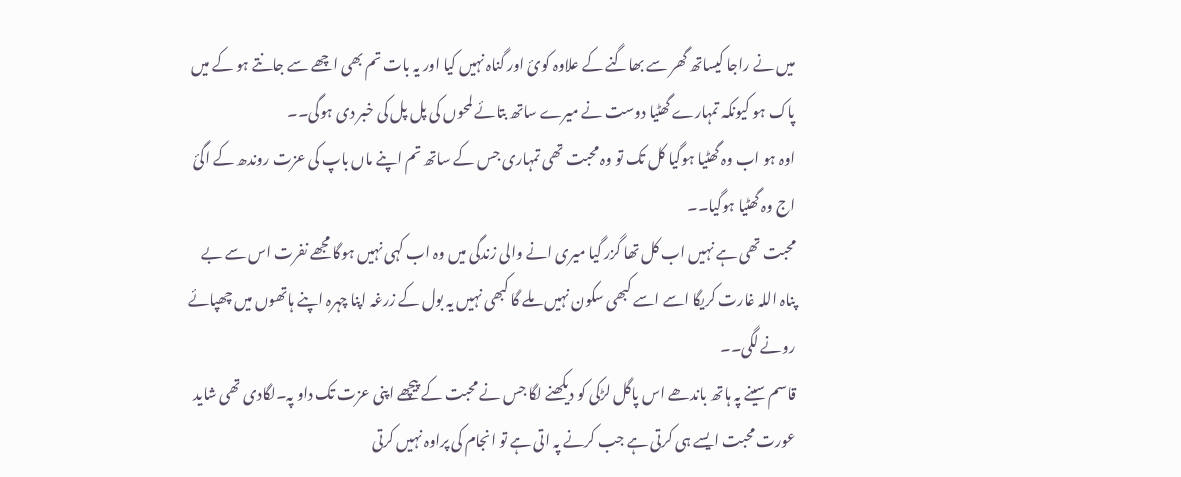میں نے راجا کیساتھ گھر سے بھاگنے کے علاوہ کوئ اور گناہ نہیں کیا اور یہ بات تم بھی اچھے سے جانتے ہو کے میں پاک ہو کیونکہ تمہارے گھٹیا دوست نے میرے ساتھ بتائے لمحوں کی پل پل کی خبر دی ہوگی۔۔
اوہ ہو اب وہ گھٹیا ہوگیا کل تک تو وہ محبت تھی تمہاری جس کے ساتھ تم اپنے ماں باپ کی عزت روندھ کے اگئ اج وہ گھٹیا ہوگیا۔۔
محبت تھی ہے نہیں اب کل تھا گزر گیا میری انے والی زندگی میں وہ اب کہی نہیں ہوگا مجھے نفرت اس سے بے پناہ اللہ غارت کریگا اسے اسے کبھی سکون نہیں ملے گا کبھی نہیں یہ بول کے زرغہ اپنا چہرہ اپنے ہاتھوں میں چھپائے رونے لگی۔۔
قاسم سینے پہ ہاتھ باندھے اس پاگل لڑکی کو دیکھنے لگا جس نے محبت کے پیچھے اپنی عزت تک داو پہ۔لگادی تھی شاید عورت محبت ایسے ہی کرتی ہے جب کرنے پہ اتی ہے تو انجام کی پراوہ نہیں کرتی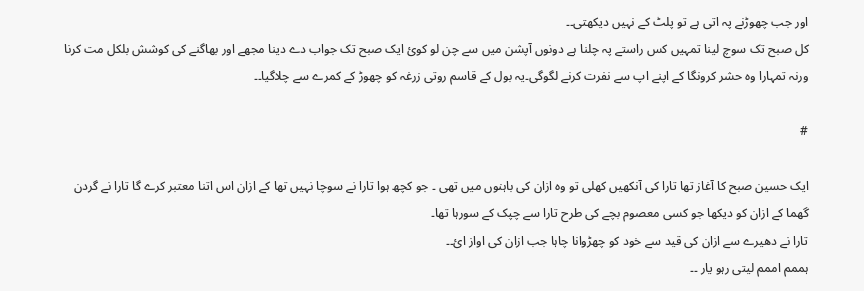اور جب چھوڑنے پہ اتی ہے تو پلٹ کے نہیں دیکھتی۔۔
کل صبح تک سوچ لینا تمہیں کس راستے پہ چلنا ہے دونوں آپشن میں سے چن لو کوئ ایک صبح تک جواب دے دینا مجھے اور بھاگنے کی کوشش بلکل مت کرنا ورنہ تمہارا وہ حشر کرونگا کے اپنے اپ سے نفرت کرنے لگوگی۔یہ بول کے قاسم روتی زرغہ کو چھوڑ کے کمرے سے چلاگیا۔۔

#

ایک حسین صبح کا آغاز تھا تارا کی آنکھیں کھلی تو وہ ازان کی باہنوں میں تھی ۔ جو کچھ ہوا تارا نے سوچا نہیں تھا کے ازان اس اتنا معتبر کرے گا تارا نے گردن گھما کے ازان کو دیکھا جو کسی معصوم بچے کی طرح تارا سے چپک کے سورہا تھا۔
تارا نے دھیرے سے ازان کی قید سے خود کو چھڑوانا چاہا جب ازان کی اواز ائ۔۔
ہممم اممم لیتی رہو یار ۔۔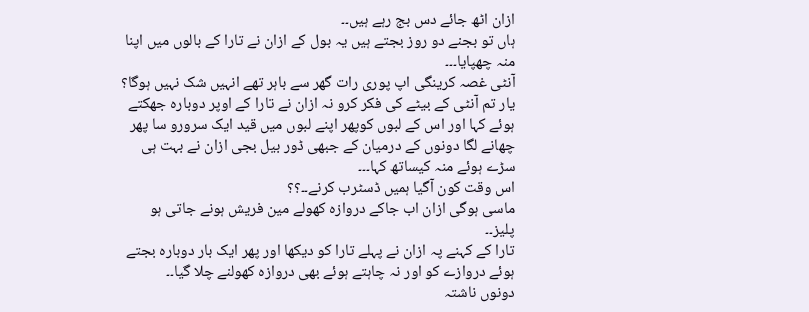ازان اٹھ جائے دس بج رہے ہیں۔۔
ہاں تو بجنے دو روز بجتے ہیں یہ بول کے ازان نے تارا کے بالوں میں اپنا منہ چھپایا۔۔۔
آنٹی غصہ کرینگی اپ پوری رات گھر سے باہر تھے انہیں شک نہیں ہوگا؟
یار تم آنٹی کے بیٹے کی فکر کرو نہ ازان نے تارا کے اوپر دوبارہ جھکتے ہوئے کہا اور اس کے لبوں کوپھر اپنے لبوں میں قید ایک سرورو سا پھر چھانے لگا دونوں کے درمیان کے جبھی ڈور بیل بجی ازان نے بہت ہی سڑے ہوئے منہ کیساتھ کہا۔۔۔
اس وقت کون آگیا ہمیں ڈسٹرب کرنے۔۔؟؟
ماسی ہوگی ازان اب جاکے دروازہ کھولے مین فریش ہونے جاتی ہو پلیز۔۔
تارا کے کہنے پہ ازان نے پہلے تارا کو دیکھا اور پھر ایک بار دوبارہ بجتے ہوئے دروازے کو اور نہ چاہتے ہوئے بھی دروازہ کھولنے چلا گیا۔۔
دونوں ناشتہ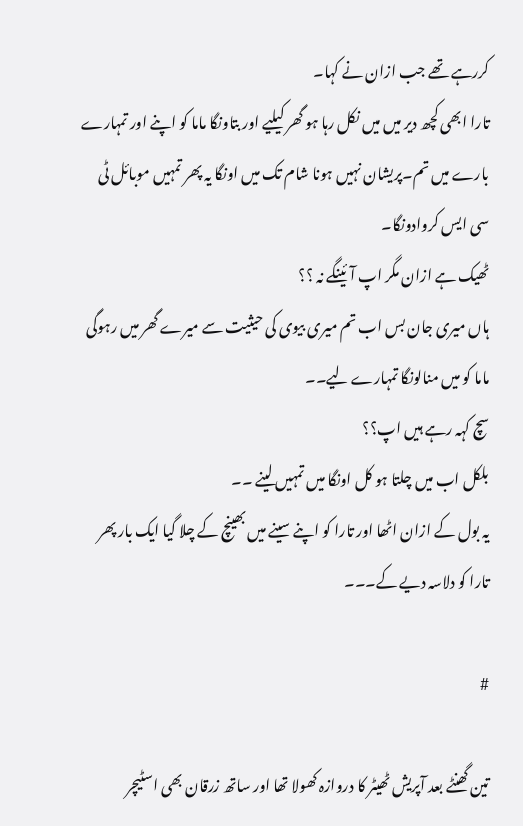کررہے تھے جب ازان نے کہا۔
تارا ابھی کچھ دیر میں میں نکل رہا ہو گھر کیلیے اور بتاونگا ماما کو اپنے اور تمہارے بارے میں تم۔پریشان نہیں ہونا شام تک میں اونگا یہ پھر تمہیں موبائل ٹی سی ایس کروادونگا۔
ٹھیک ہے ازان مگر اپ آئینگے نہ ؟؟
ہاں میری جان بس اب تم میری بیوی کی حیثیت سے میرے گھر میں رہوگی ماما کو میں منالونگا تمہارے لیے۔۔
سچ کہہ رہے ہیں اپ؟؟
بلکل اب میں چلتا ہو کل اونگا میں تمہیں لینے ۔۔
یہ بول کے ازان اٹھا اور تارا کو اپنے سینے میں بھینچ کے چلا گیا ایک بار پھر تارا کو دلاسہ دیے کے۔۔۔

#

تین گھنٹے بعد آپریش ٹھیٹر کا دروازہ کھولا تھا اور ساتھ زرقان بھی اسٹیچر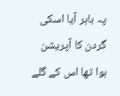پہ باہر آیا اسکی گردن کا آپریشن ہوا تھا اس کے گلے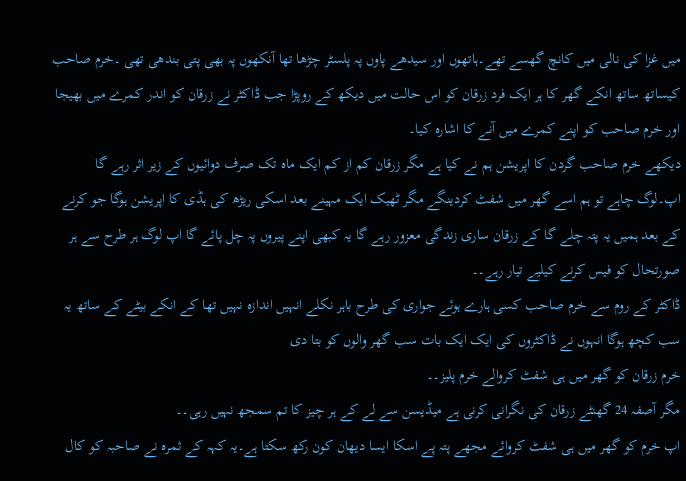میں غزا کی نالی میں کانچ گھسے تھے۔ہاتھوں اور سیدھے پاوں پہ پلسٹر چڑھا تھا آنکھوں پہ بھی پتی بندھی تھی ۔خرم صاحب کیساتھ ساتھ انکے گھر کا ہر ایک فرد زرقان کو اس حالت میں دیکھ کے روپڑا جب ڈاکٹر نے زرقان کو اندر کمرے میں بھیجا اور خرم صاحب کو اپنے کمرے میں آنے کا اشارہ کیا۔
دیکھے خرم صاحب گردن کا اپریشن ہم نے کیا ہے مگر زرقان کم از کم ایک ماہ تک صرف دوائیوں کے زیر اثر رہے گا اپ۔لوگ چاہے تو ہم اسے گھر میں شفٹ کردینگے مگر ٹھیک ایک مہینے بعد اسکی ریڑھ کی ہڈی کا اپریشن ہوگا جو کرنے کے بعد ہمیں یہ پتہ چلے گا کے زرقان ساری زندگی معزور رہے گا یہ کبھی اپنے پیروں پہ چل پائے گا اپ لوگ ہر طرح سے ہر صورتحال کو فیس کرنے کیلیے تیار رہے۔۔
ڈاکٹر کے روم سے خرم صاحب کسی ہارے ہوئے جواری کی طرح باہر نکلے انہیں اندازہ نہیں تھا کے انکے بیٹے کے ساتھ یہ سب کچھ ہوگا انہوں نے ڈاکٹروں کی ایک ایک بات سب گھر والوں کو بتا دی
خرم زرقان کو گھر میں ہی شفٹ کروالے خرم پلیز۔۔
مگر آصفہ 24 گھنٹے زرقان کی نگرانی کرنی ہے میڈیسن سے لے کے ہر چیز کا تم سمجھ نہیں رہی۔۔
اپ خرم کو گھر میں ہی شفٹ کروائے مجھے پتہ پے اسکا ایسا دیھان کون رکھ سکتا ہے۔یہ کہہ کے ثمرہ نے صاحبہ کو کال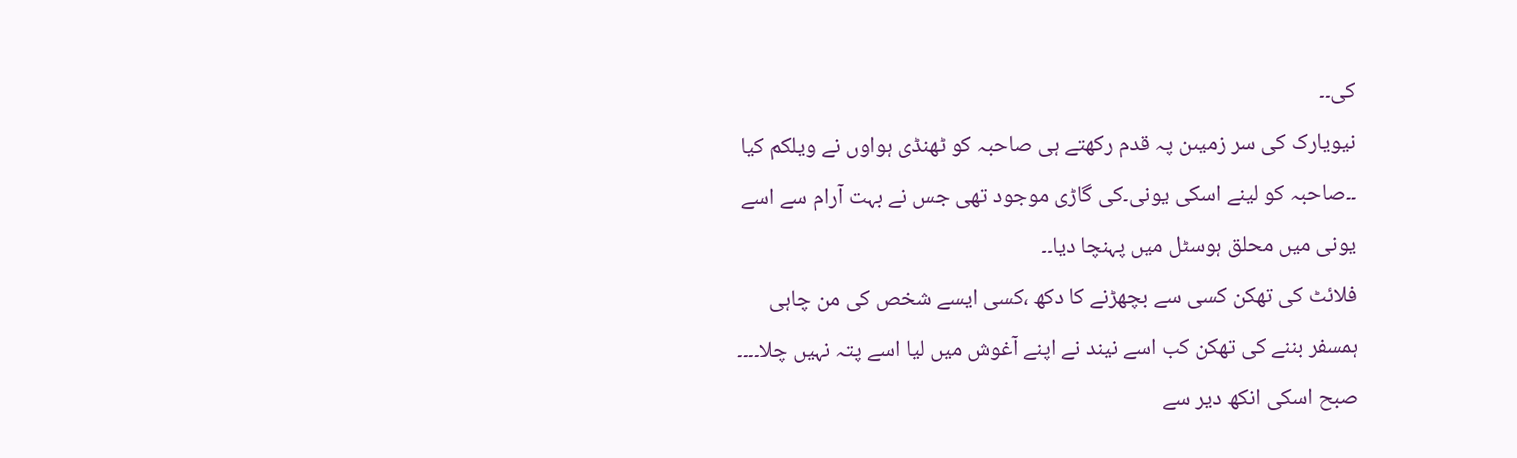کی۔۔
نیویارک کی سر زمیںن پہ قدم رکھتے ہی صاحبہ کو ٹھنڈی ہواوں نے ویلکم کیا ۔۔صاحبہ کو لینے اسکی یونی۔کی گاڑی موجود تھی جس نے بہت آرام سے اسے یونی میں محلق ہوسٹل میں پہنچا دیا۔۔
فلائٹ کی تھکن کسی سے بچھڑنے کا دکھ ،کسی ایسے شخص کی من چاہی ہمسفر بننے کی تھکن کب اسے نیند نے اپنے آغوش میں لیا اسے پتہ نہیں چلا۔۔۔۔
صبح اسکی انکھ دیر سے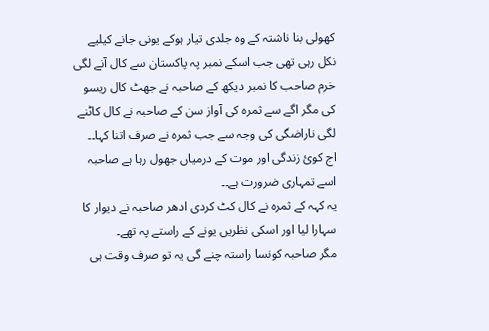کھولی بنا ناشتہ کے وہ جلدی تیار ہوکے یونی جانے کیلیے نکل رہی تھی جب اسکے نمبر پہ پاکستان سے کال آنے لگی خرم صاحب کا نمبر دیکھ کے صاحبہ نے جھٹ کال ریسو کی مگر اگے سے ثمرہ کی آواز سن کے صاحبہ نے کال کاٹنے لگی ناراضگی کی وجہ سے جب ثمرہ نے صرف اتنا کہا۔۔
اج کوئ زندگی اور موت کے درمیاں جھول رہا ہے صاحبہ اسے تمہاری ضرورت ہے۔۔
یہ کہہ کے ثمرہ نے کال کٹ کردی ادھر صاحبہ نے دیوار کا سہارا لیا اور اسکی نظریں یونے کے راستے پہ تھے۔
مگر صاحبہ کونسا راستہ چنے گی یہ تو صرف وقت ہی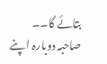بتائے گا۔۔
صاحبہ دوبارہ اپنے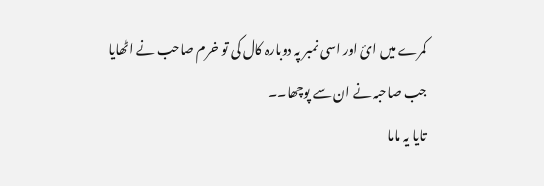کمرے میں ائ اور اسی نمبر پہ دوبارہ کال کی تو خرم صاحب نے اٹھایا جب صاحبہ نے ان سے پوچھا۔۔
تایا یہ ماما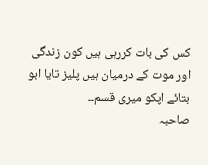کس کی بات کررہی ہیں کون زندگی اور موت کے درمیان ہیں پلیز تایا ابو بتائے اپکو میری قسم۔۔
صاحبہ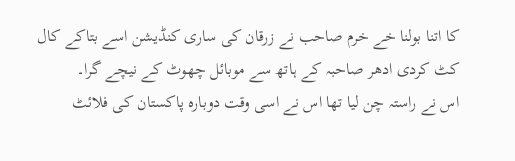کا اتنا بولنا خے خرم صاحب نے زرقان کی ساری کنڈیشن اسے بتاکے کال کٹ کردی ادھر صاحبہ کے ہاتھ سے موبائل چھوٹ کے نیچے گرا۔
اس نے راستہ چن لیا تھا اس نے اسی وقت دوبارہ پاکستان کی فلائٹ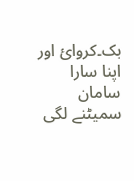بک۔کروائ اور اپنا سارا سامان سمیٹنے لگی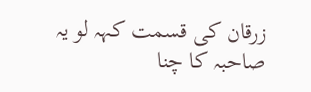زرقان کی قسمت کہہ لو یہ صاحبہ کا چنا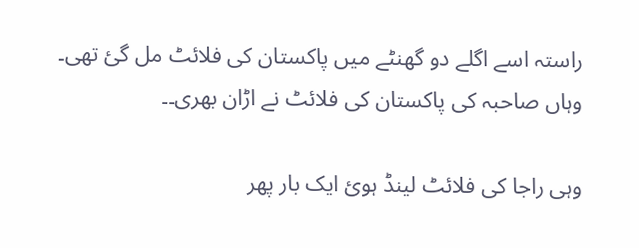راستہ اسے اگلے دو گھنٹے میں پاکستان کی فلائٹ مل گئ تھی۔
وہاں صاحبہ کی پاکستان کی فلائٹ نے اڑان بھری۔۔

وہی راجا کی فلائٹ لینڈ ہوئ ایک بار پھر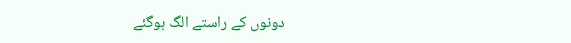دونوں کے راستے الگ ہوگئے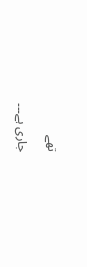تھے

جاری ہے۔۔۔